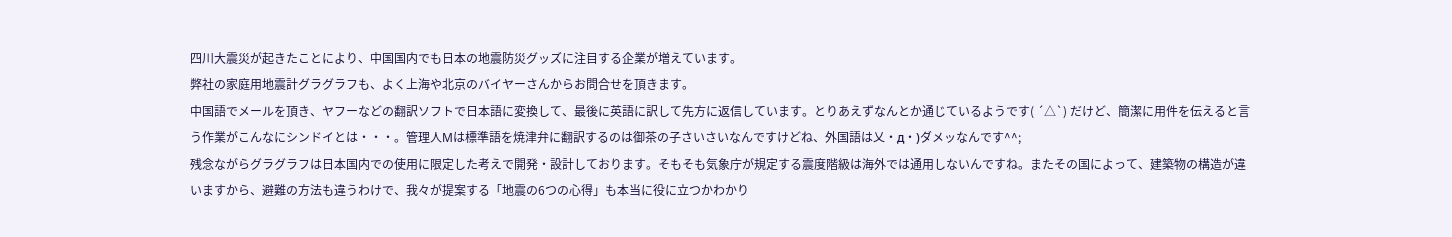四川大震災が起きたことにより、中国国内でも日本の地震防災グッズに注目する企業が増えています。
弊社の家庭用地震計グラグラフも、よく上海や北京のバイヤーさんからお問合せを頂きます。
中国語でメールを頂き、ヤフーなどの翻訳ソフトで日本語に変換して、最後に英語に訳して先方に返信しています。とりあえずなんとか通じているようです( ´△`) だけど、簡潔に用件を伝えると言う作業がこんなにシンドイとは・・・。管理人Mは標準語を焼津弁に翻訳するのは御茶の子さいさいなんですけどね、外国語は乂・д・)ダメッなんです^^;
残念ながらグラグラフは日本国内での使用に限定した考えで開発・設計しております。そもそも気象庁が規定する震度階級は海外では通用しないんですね。またその国によって、建築物の構造が違いますから、避難の方法も違うわけで、我々が提案する「地震の6つの心得」も本当に役に立つかわかり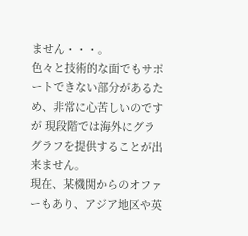ません・・・。
色々と技術的な面でもサポートできない部分があるため、非常に心苦しいのですが 現段階では海外にグラグラフを提供することが出来ません。
現在、某機関からのオファーもあり、アジア地区や英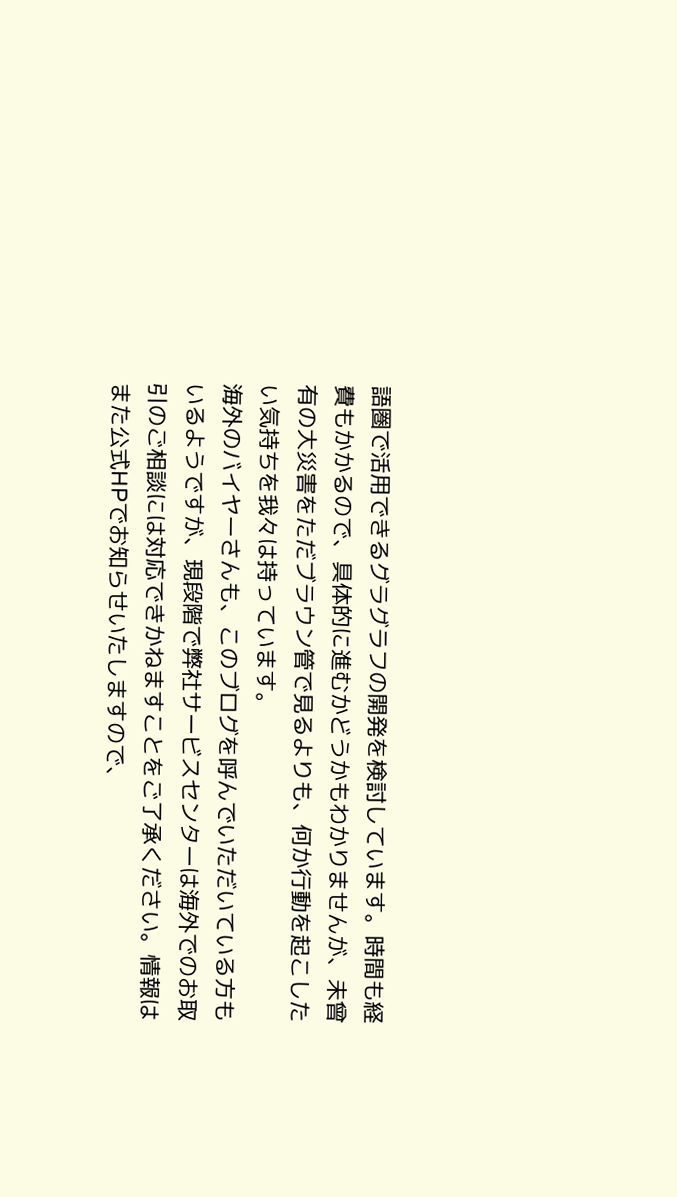語圏で活用できるグラグラフの開発を検討しています。時間も経費もかかるので、具体的に進むかどうかもわかりませんが、未曾有の大災害をただブラウン管で見るよりも、何か行動を起こしたい気持ちを我々は持っています。
海外のバイヤーさんも、このブログを呼んでいただいている方もいるようですが、現段階で弊社サービスセンターは海外でのお取引のご相談には対応できかねますことをご了承ください。情報はまた公式HPでお知らせいたしますので、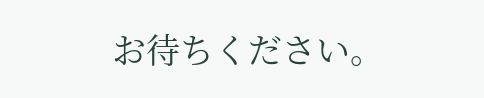お待ちください。